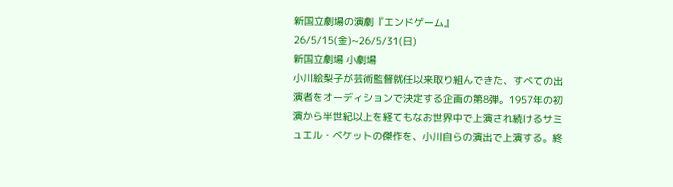新国立劇場の演劇『エンドゲーム』
26/5/15(金)~26/5/31(日)
新国立劇場 小劇場
小川絵梨子が芸術監督就任以来取り組んできた、すべての出演者をオーディションで決定する企画の第8弾。1957年の初演から半世紀以上を経てもなお世界中で上演され続けるサミュエル・ベケットの傑作を、小川自らの演出で上演する。終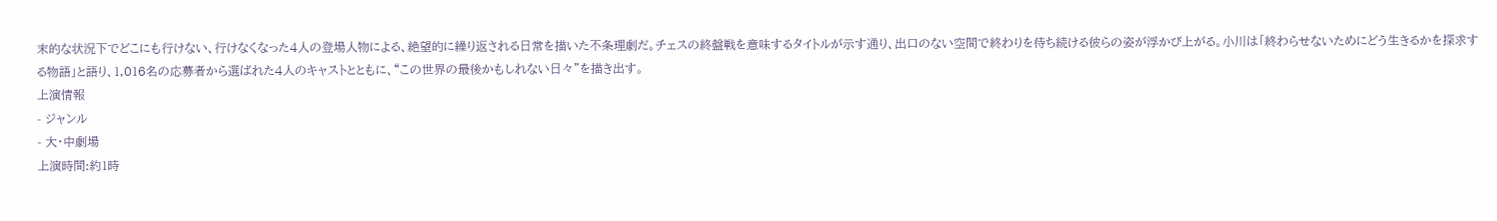末的な状況下でどこにも行けない、行けなくなった4人の登場人物による、絶望的に繰り返される日常を描いた不条理劇だ。チェスの終盤戦を意味するタイトルが示す通り、出口のない空間で終わりを待ち続ける彼らの姿が浮かび上がる。小川は「終わらせないためにどう生きるかを探求する物語」と語り、1,016名の応募者から選ばれた4人のキャストとともに、“この世界の最後かもしれない日々”を描き出す。
上演情報
- ジャンル
- 大・中劇場
上演時間:約1時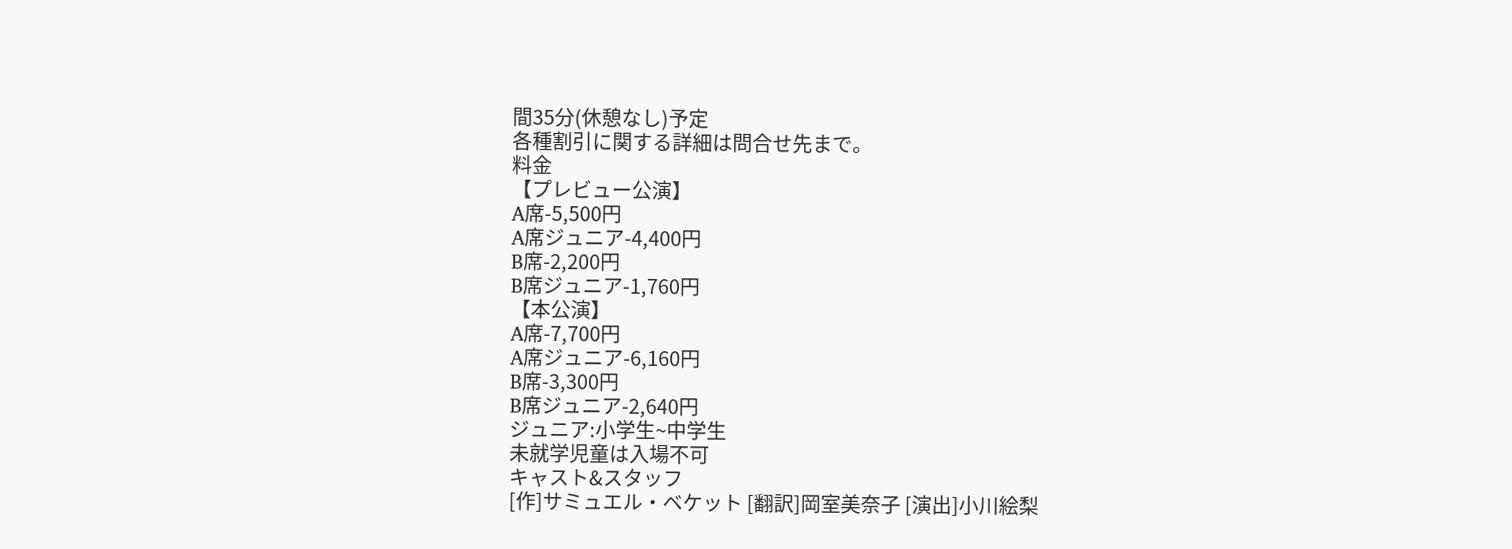間35分(休憩なし)予定
各種割引に関する詳細は問合せ先まで。
料金
【プレビュー公演】
A席-5,500円
A席ジュニア-4,400円
B席-2,200円
B席ジュニア-1,760円
【本公演】
A席-7,700円
A席ジュニア-6,160円
B席-3,300円
B席ジュニア-2,640円
ジュニア:小学生~中学生
未就学児童は入場不可
キャスト&スタッフ
[作]サミュエル・ベケット [翻訳]岡室美奈子 [演出]小川絵梨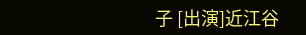子 [出演]近江谷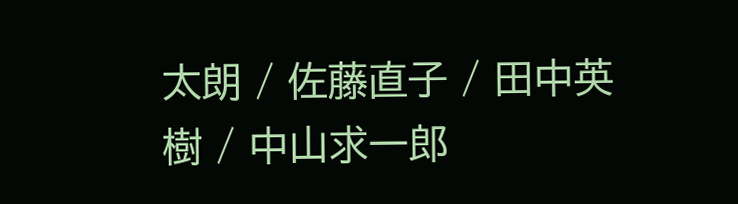太朗 / 佐藤直子 / 田中英樹 / 中山求一郎